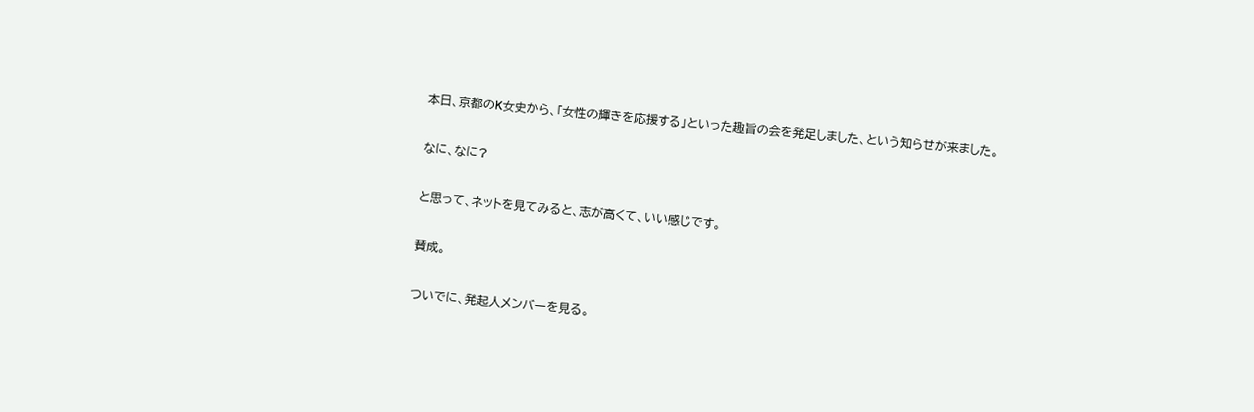本日、京都のK女史から、「女性の輝きを応援する」といった趣旨の会を発足しました、という知らせが来ました。


なに、なに?


と思って、ネットを見てみると、志が高くて、いい感じです。


賛成。


ついでに、発起人メンバーを見る。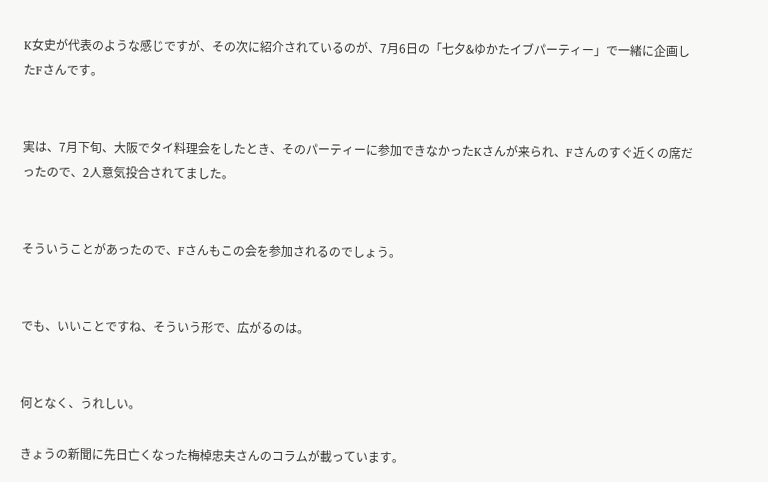K女史が代表のような感じですが、その次に紹介されているのが、7月6日の「七夕&ゆかたイブパーティー」で一緒に企画したFさんです。


実は、7月下旬、大阪でタイ料理会をしたとき、そのパーティーに参加できなかったKさんが来られ、Fさんのすぐ近くの席だったので、2人意気投合されてました。


そういうことがあったので、Fさんもこの会を参加されるのでしょう。


でも、いいことですね、そういう形で、広がるのは。


何となく、うれしい。

きょうの新聞に先日亡くなった梅棹忠夫さんのコラムが載っています。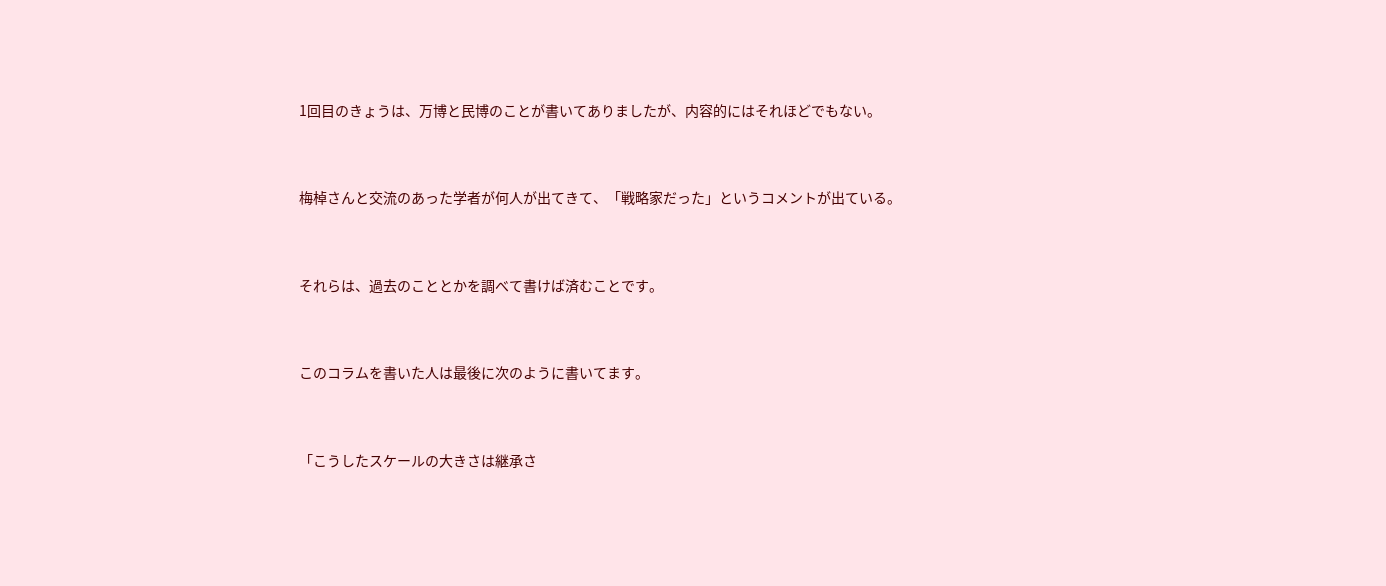1回目のきょうは、万博と民博のことが書いてありましたが、内容的にはそれほどでもない。


梅棹さんと交流のあった学者が何人が出てきて、「戦略家だった」というコメントが出ている。


それらは、過去のこととかを調べて書けば済むことです。


このコラムを書いた人は最後に次のように書いてます。


「こうしたスケールの大きさは継承さ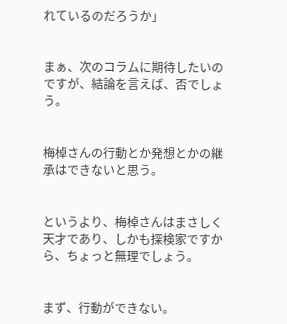れているのだろうか」


まぁ、次のコラムに期待したいのですが、結論を言えば、否でしょう。


梅棹さんの行動とか発想とかの継承はできないと思う。


というより、梅棹さんはまさしく天才であり、しかも探検家ですから、ちょっと無理でしょう。


まず、行動ができない。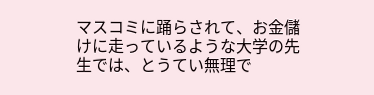マスコミに踊らされて、お金儲けに走っているような大学の先生では、とうてい無理で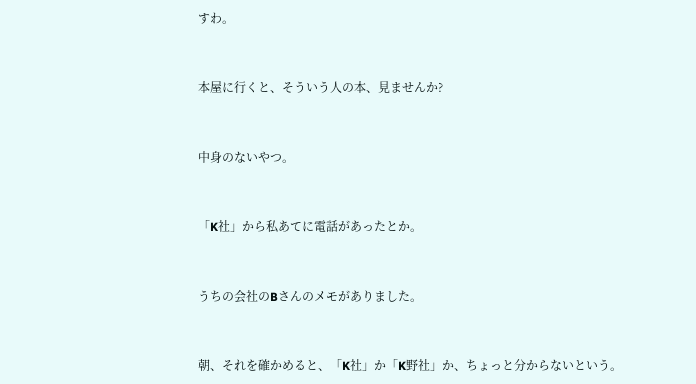すわ。


本屋に行くと、そういう人の本、見ませんか?


中身のないやつ。


「K社」から私あてに電話があったとか。


うちの会社のBさんのメモがありました。


朝、それを確かめると、「K社」か「K野社」か、ちょっと分からないという。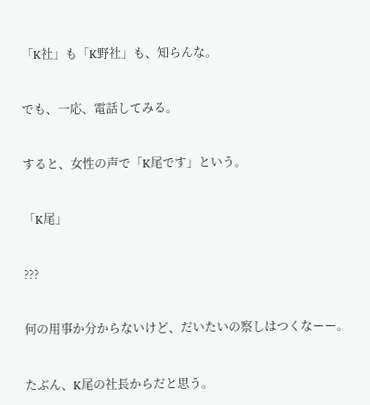「K社」も「K野社」も、知らんな。


でも、一応、電話してみる。


すると、女性の声で「K尾です」という。


「K尾」


???


何の用事か分からないけど、だいたいの察しはつくなーー。


たぶん、K尾の社長からだと思う。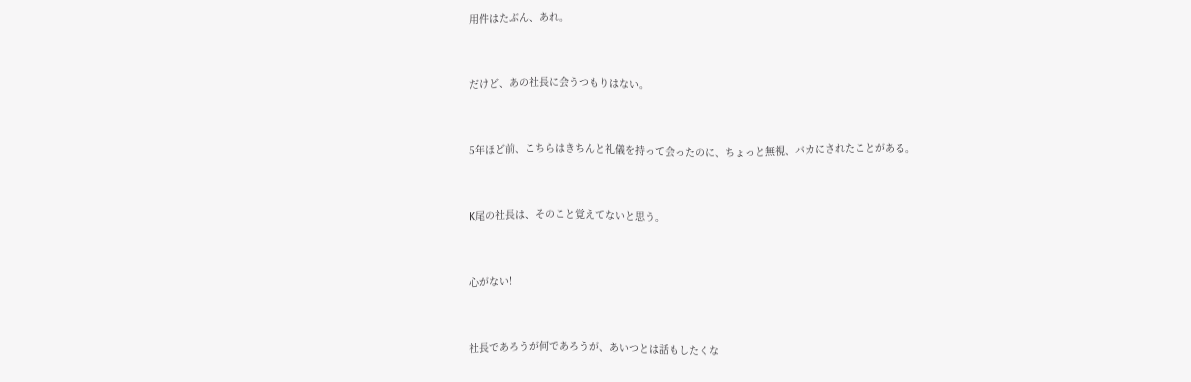用件はたぶん、あれ。


だけど、あの社長に会うつもりはない。


5年ほど前、こちらはきちんと礼儀を持って会ったのに、ちょっと無視、バカにされたことがある。


K尾の社長は、そのこと覚えてないと思う。


心がない!


社長であろうが何であろうが、あいつとは話もしたくな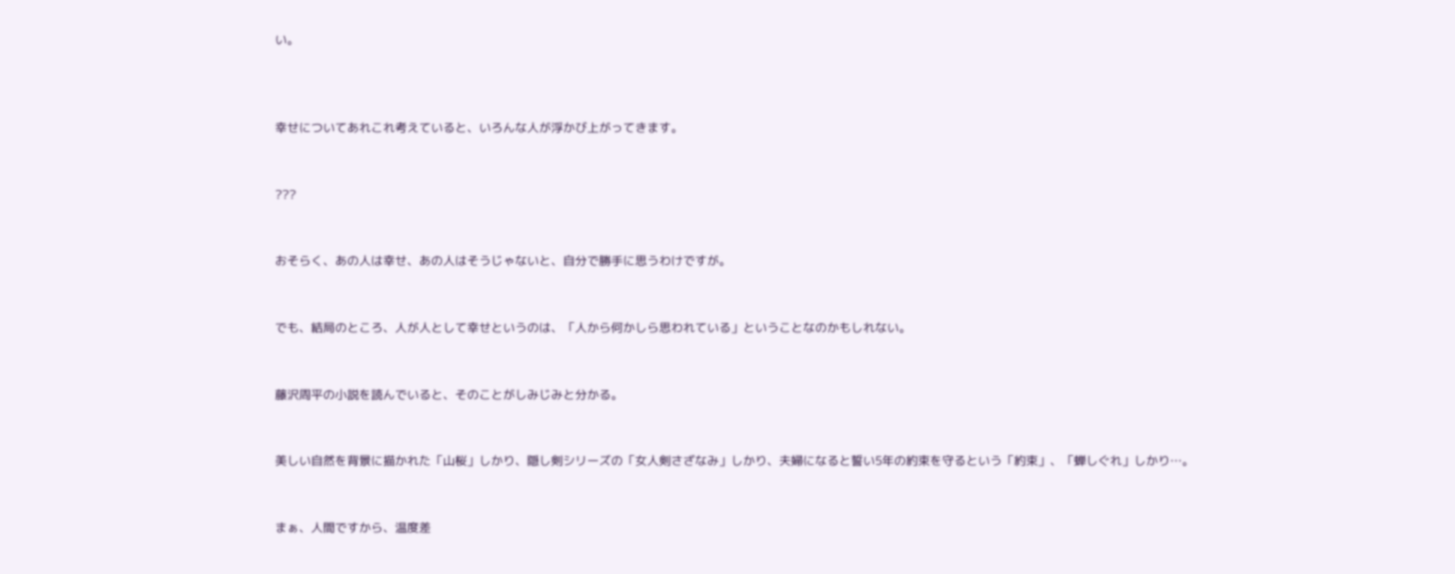い。



幸せについてあれこれ考えていると、いろんな人が浮かび上がってきます。


???


おそらく、あの人は幸せ、あの人はそうじゃないと、自分で勝手に思うわけですが。


でも、結局のところ、人が人として幸せというのは、「人から何かしら思われている」ということなのかもしれない。


藤沢周平の小説を読んでいると、そのことがしみじみと分かる。


美しい自然を背景に描かれた「山桜」しかり、隠し剣シリーズの「女人剣さざなみ」しかり、夫婦になると誓い5年の約束を守るという「約束」、「蝉しぐれ」しかり…。


まぁ、人間ですから、温度差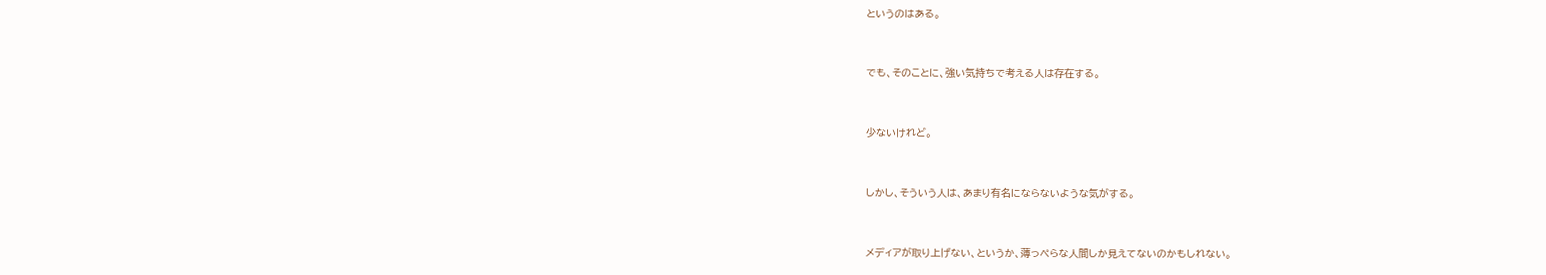というのはある。


でも、そのことに、強い気持ちで考える人は存在する。


少ないけれど。


しかし、そういう人は、あまり有名にならないような気がする。


メディアが取り上げない、というか、薄っぺらな人間しか見えてないのかもしれない。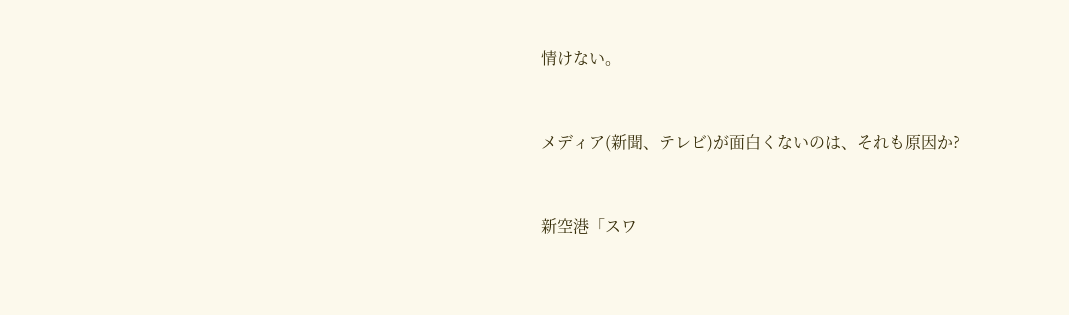情けない。


メディア(新聞、テレビ)が面白くないのは、それも原因か?


新空港「スワ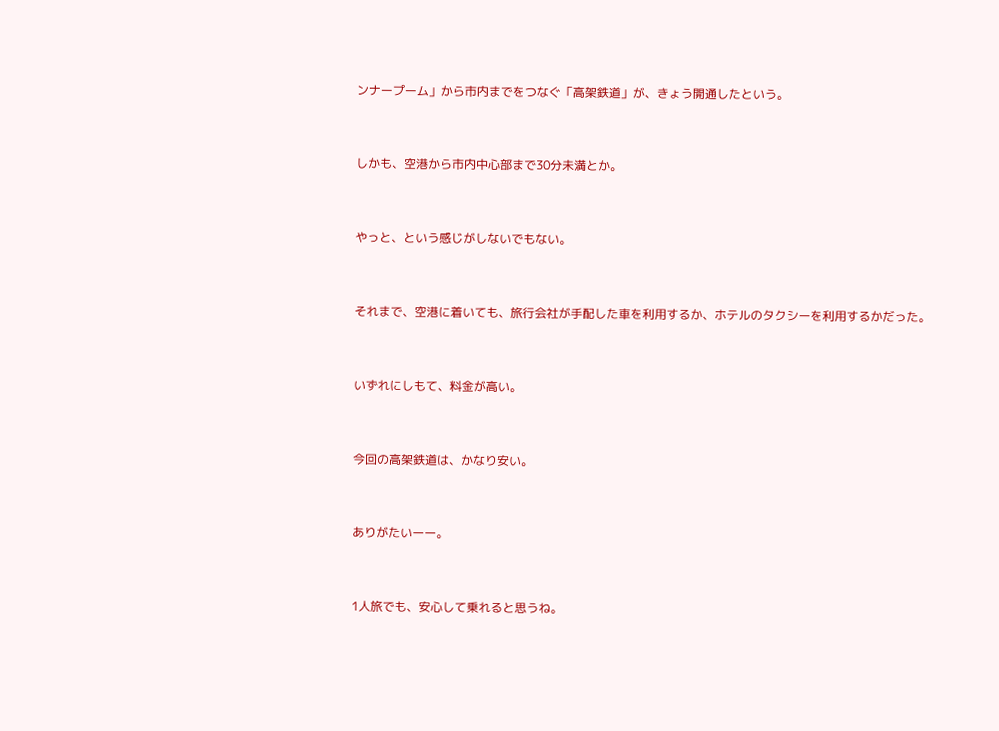ンナープーム」から市内までをつなぐ「高架鉄道」が、きょう開通したという。


しかも、空港から市内中心部まで30分未満とか。


やっと、という感じがしないでもない。


それまで、空港に着いても、旅行会社が手配した車を利用するか、ホテルのタクシーを利用するかだった。


いずれにしもて、料金が高い。


今回の高架鉄道は、かなり安い。


ありがたいーー。


1人旅でも、安心して乗れると思うね。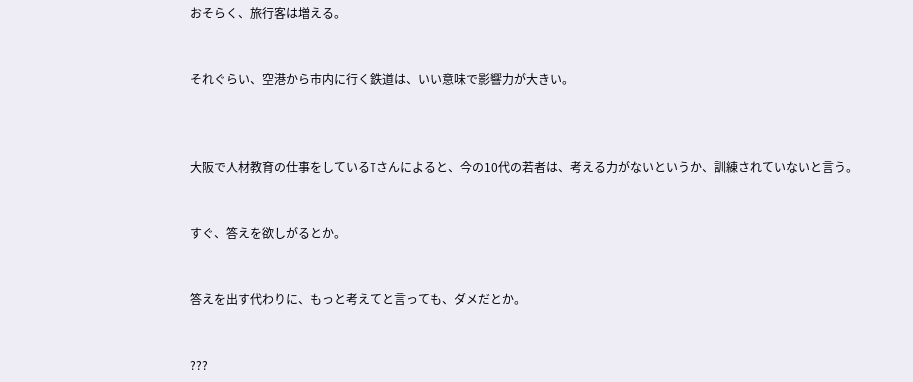おそらく、旅行客は増える。


それぐらい、空港から市内に行く鉄道は、いい意味で影響力が大きい。



大阪で人材教育の仕事をしているTさんによると、今の10代の若者は、考える力がないというか、訓練されていないと言う。


すぐ、答えを欲しがるとか。


答えを出す代わりに、もっと考えてと言っても、ダメだとか。


???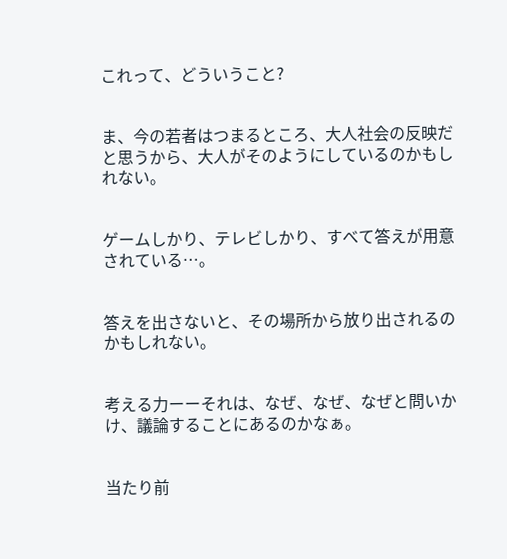これって、どういうこと?


ま、今の若者はつまるところ、大人社会の反映だと思うから、大人がそのようにしているのかもしれない。


ゲームしかり、テレビしかり、すべて答えが用意されている…。


答えを出さないと、その場所から放り出されるのかもしれない。


考える力ーーそれは、なぜ、なぜ、なぜと問いかけ、議論することにあるのかなぁ。


当たり前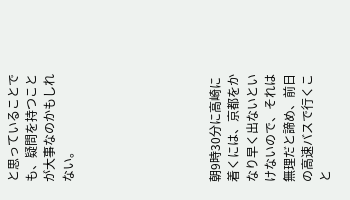と思っていることでも、疑問を持つことが大事なのかもしれない。







朝9時30分に高崎に着くには、京都をかなり早く出ないといけないので、それは無理だと諦め、前日の高速バスで行くこと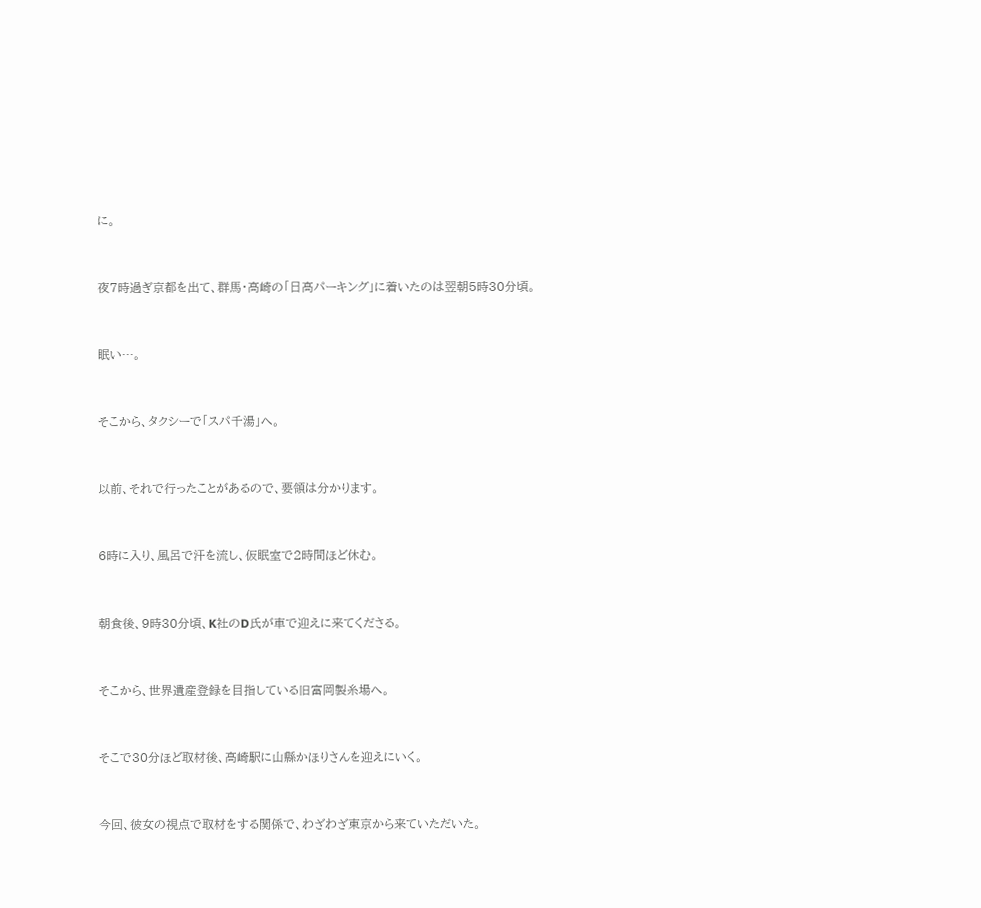に。


夜7時過ぎ京都を出て、群馬・高崎の「日高パーキング」に着いたのは翌朝5時30分頃。


眠い…。


そこから、タクシーで「スパ千湯」へ。


以前、それで行ったことがあるので、要領は分かります。


6時に入り、風呂で汗を流し、仮眠室で2時間ほど休む。


朝食後、9時30分頃、K社のD氏が車で迎えに来てくださる。


そこから、世界遺産登録を目指している旧富岡製糸場へ。


そこで30分ほど取材後、高崎駅に山縣かほりさんを迎えにいく。


今回、彼女の視点で取材をする関係で、わざわざ東京から来ていただいた。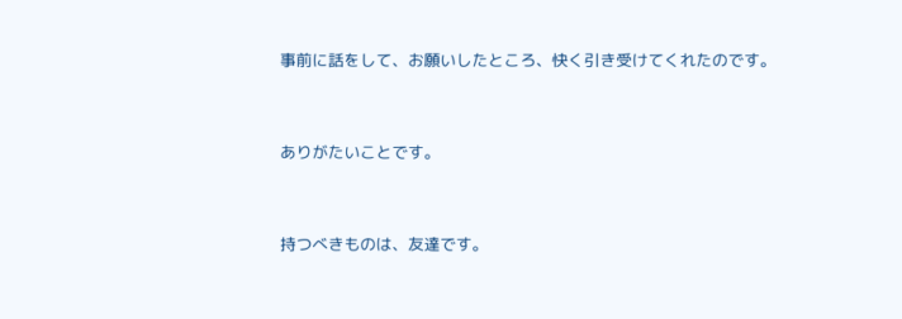事前に話をして、お願いしたところ、快く引き受けてくれたのです。


ありがたいことです。


持つべきものは、友達です。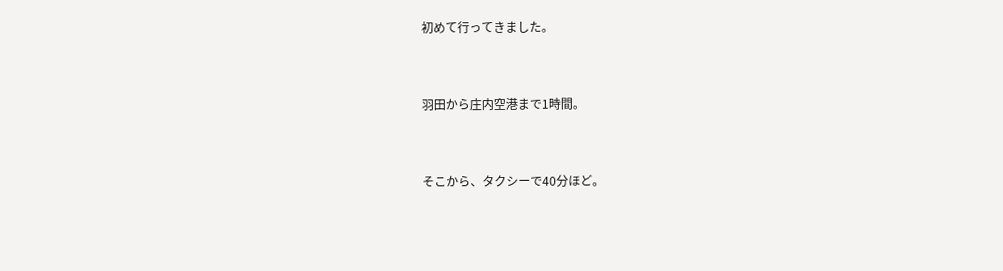初めて行ってきました。


羽田から庄内空港まで1時間。


そこから、タクシーで40分ほど。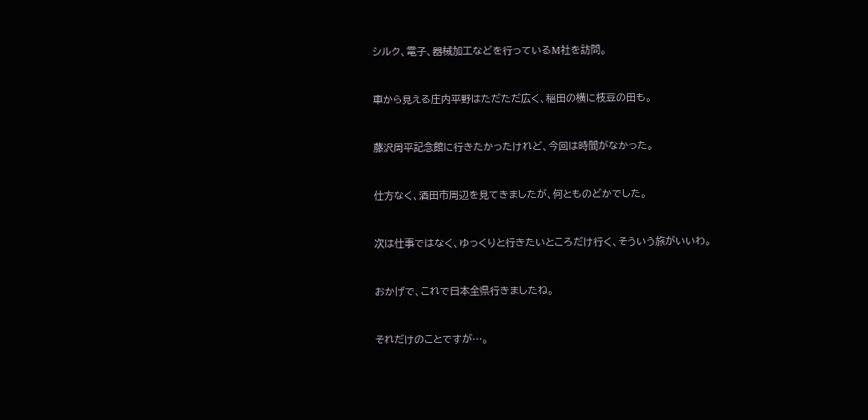シルク、電子、器械加工などを行っているM社を訪問。


車から見える庄内平野はただただ広く、稲田の横に枝豆の田も。


藤沢周平記念館に行きたかったけれど、今回は時間がなかった。


仕方なく、酒田市周辺を見てきましたが、何とものどかでした。


次は仕事ではなく、ゆっくりと行きたいところだけ行く、そういう旅がいいわ。


おかげで、これで日本全県行きましたね。


それだけのことですが…。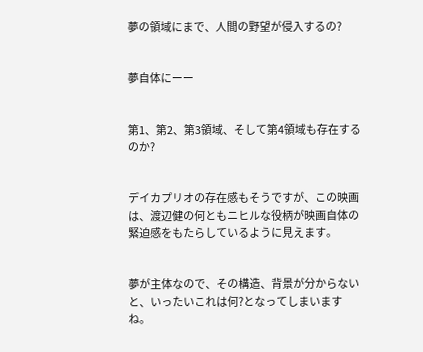夢の領域にまで、人間の野望が侵入するの?


夢自体にーー


第1、第2、第3領域、そして第4領域も存在するのか?


デイカプリオの存在感もそうですが、この映画は、渡辺健の何ともニヒルな役柄が映画自体の緊迫感をもたらしているように見えます。


夢が主体なので、その構造、背景が分からないと、いったいこれは何?となってしまいますね。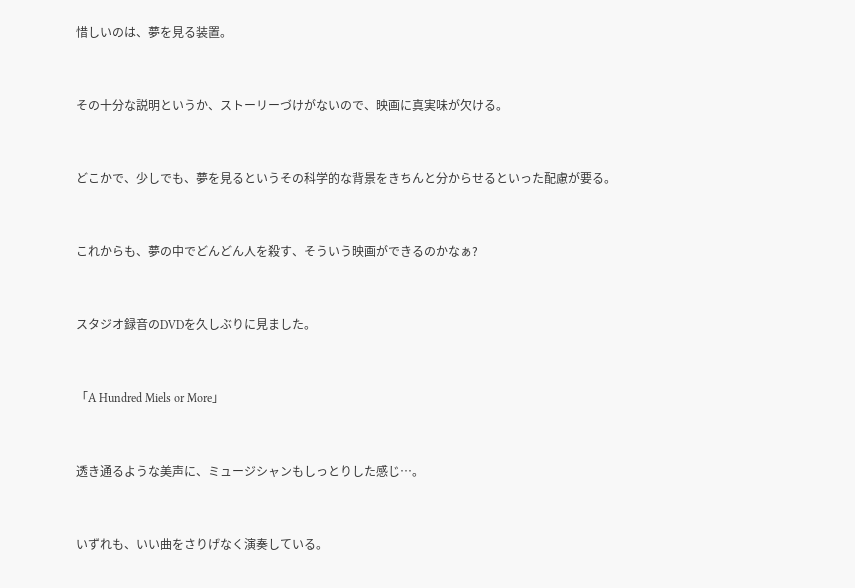惜しいのは、夢を見る装置。


その十分な説明というか、ストーリーづけがないので、映画に真実味が欠ける。


どこかで、少しでも、夢を見るというその科学的な背景をきちんと分からせるといった配慮が要る。


これからも、夢の中でどんどん人を殺す、そういう映画ができるのかなぁ?


スタジオ録音のDVDを久しぶりに見ました。


「A Hundred Miels or More」


透き通るような美声に、ミュージシャンもしっとりした感じ…。


いずれも、いい曲をさりげなく演奏している。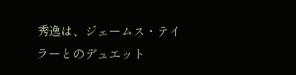秀逸は、ジェームス・テイラーとのデュエット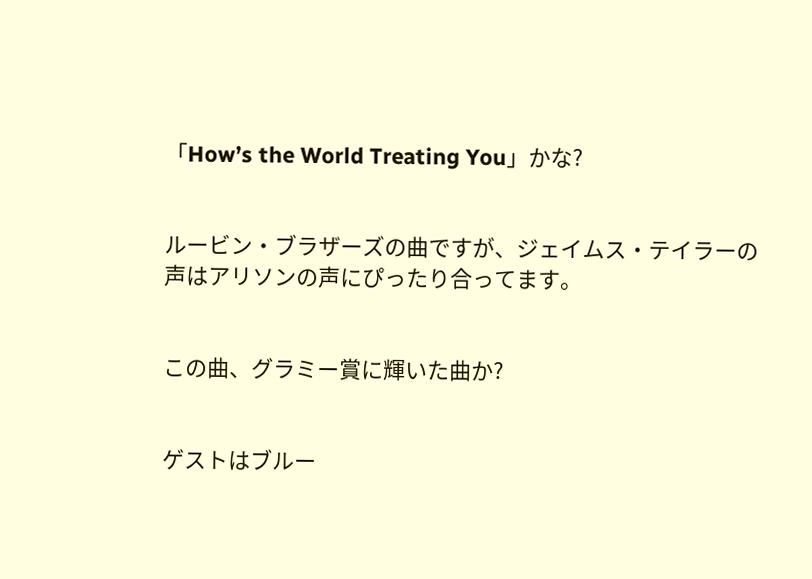「How’s the World Treating You」かな?


ルービン・ブラザーズの曲ですが、ジェイムス・テイラーの声はアリソンの声にぴったり合ってます。


この曲、グラミー賞に輝いた曲か?


ゲストはブルー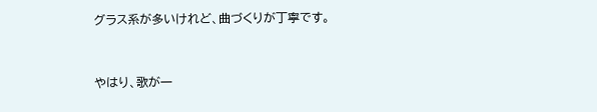グラス系が多いけれど、曲づくりが丁寧です。


やはり、歌が一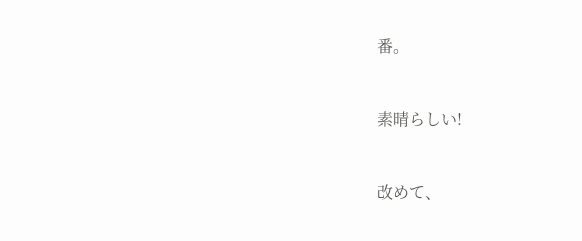番。


素晴らしい!


改めて、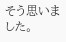そう思いました。